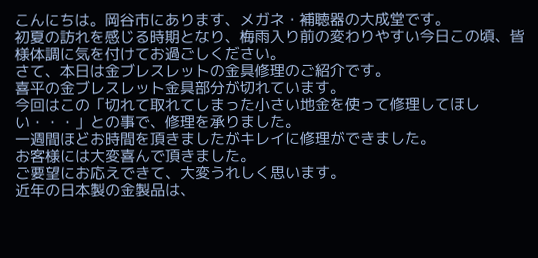こんにちは。岡谷市にあります、メガネ・補聴器の大成堂です。
初夏の訪れを感じる時期となり、梅雨入り前の変わりやすい今日この頃、皆様体調に気を付けてお過ごしください。
さて、本日は金ブレスレットの金具修理のご紹介です。
喜平の金ブレスレット金具部分が切れています。
今回はこの「切れて取れてしまった小さい地金を使って修理してほしい・・・」との事で、修理を承りました。
一週間ほどお時間を頂きましたがキレイに修理ができました。
お客様には大変喜んで頂きました。
ご要望にお応えできて、大変うれしく思います。
近年の日本製の金製品は、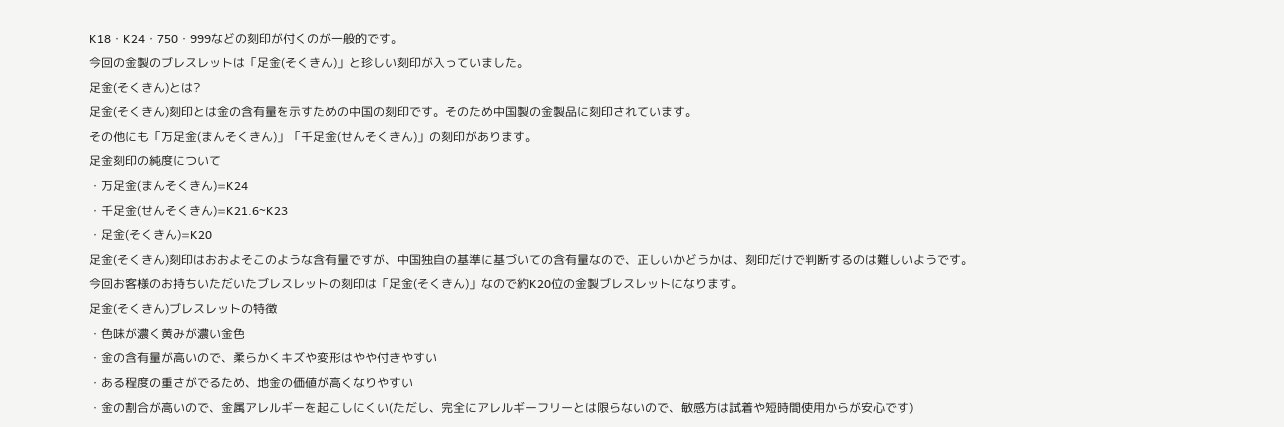K18・K24・750・999などの刻印が付くのが一般的です。
今回の金製のブレスレットは「足金(そくきん)」と珍しい刻印が入っていました。
足金(そくきん)とは?
足金(そくきん)刻印とは金の含有量を示すための中国の刻印です。そのため中国製の金製品に刻印されています。
その他にも「万足金(まんそくきん)」「千足金(せんそくきん)」の刻印があります。
足金刻印の純度について
・万足金(まんそくきん)=K24
・千足金(せんそくきん)=K21.6~K23
・足金(そくきん)=K20
足金(そくきん)刻印はおおよそこのような含有量ですが、中国独自の基準に基づいての含有量なので、正しいかどうかは、刻印だけで判断するのは難しいようです。
今回お客様のお持ちいただいたブレスレットの刻印は「足金(そくきん)」なので約K20位の金製ブレスレットになります。
足金(そくきん)ブレスレットの特徴
・色味が濃く黄みが濃い金色
・金の含有量が高いので、柔らかくキズや変形はやや付きやすい
・ある程度の重さがでるため、地金の価値が高くなりやすい
・金の割合が高いので、金属アレルギーを起こしにくい(ただし、完全にアレルギーフリーとは限らないので、敏感方は試着や短時間使用からが安心です)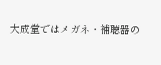大成堂ではメガネ・補聴器の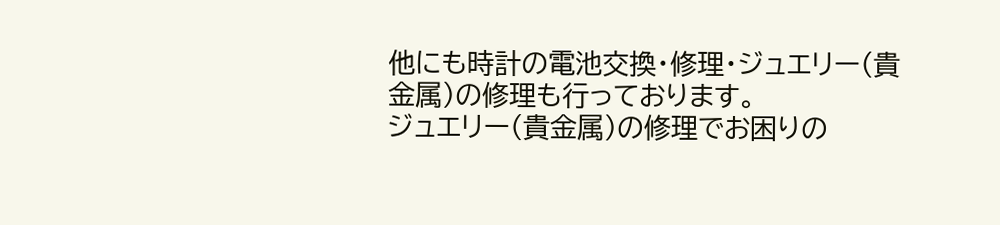他にも時計の電池交換・修理・ジュエリー(貴金属)の修理も行っております。
ジュエリー(貴金属)の修理でお困りの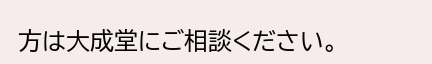方は大成堂にご相談ください。